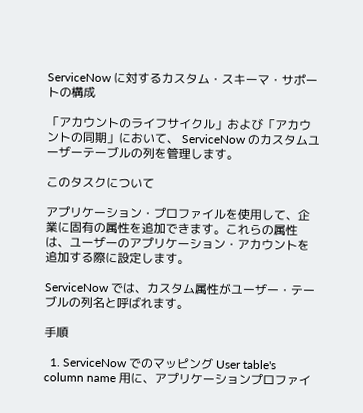ServiceNow に対するカスタム・スキーマ・サポートの構成

「アカウントのライフサイクル」および「アカウントの同期」において、 ServiceNow のカスタムユーザーテーブルの列を管理します。

このタスクについて

アプリケーション・プロファイルを使用して、企業に固有の属性を追加できます。これらの属性は、ユーザーのアプリケーション・アカウントを追加する際に設定します。

ServiceNow では、カスタム属性がユーザー・テーブルの列名と呼ばれます。

手順

  1. ServiceNow でのマッピング User table's column name 用に、アプリケーションプロファイ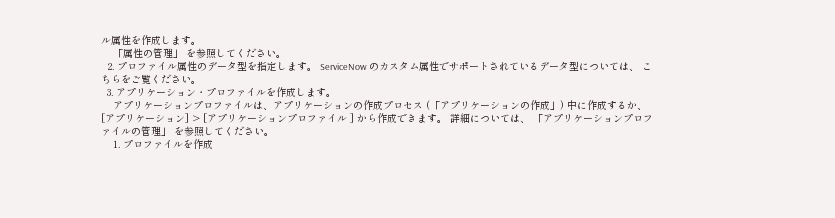ル属性を作成します。
    「属性の管理」 を参照してください。
  2. プロファイル属性のデータ型を指定します。 ServiceNow のカスタム属性でサポートされているデータ型については、 こちらをご覧ください。
  3. アプリケーション・プロファイルを作成します。
    アプリケーションプロファイルは、アプリケーションの作成プロセス (「アプリケーションの作成」) 中に作成するか、 [アプリケーション] > [アプリケーションプロファイル ] から作成できます。 詳細については、 「アプリケーションプロファイルの管理」 を参照してください。
    1. プロファイルを作成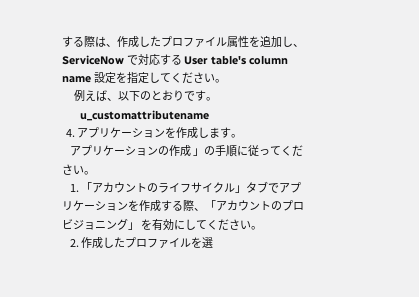する際は、作成したプロファイル属性を追加し、 ServiceNow で対応する User table's column name 設定を指定してください。
      例えば、以下のとおりです。
      u_customattributename
  4. アプリケーションを作成します。
    アプリケーションの作成 」の手順に従ってください。
    1. 「アカウントのライフサイクル」タブでアプリケーションを作成する際、「アカウントのプロビジョニング」 を有効にしてください。
    2. 作成したプロファイルを選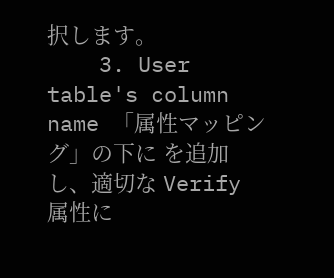択します。
    3. User table's column name 「属性マッピング」の下に を追加し、適切な Verify 属性に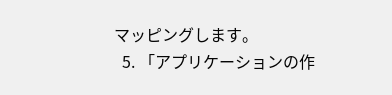マッピングします。
  5. 「アプリケーションの作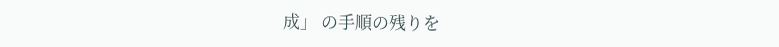成」 の手順の残りを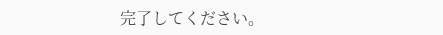完了してください。